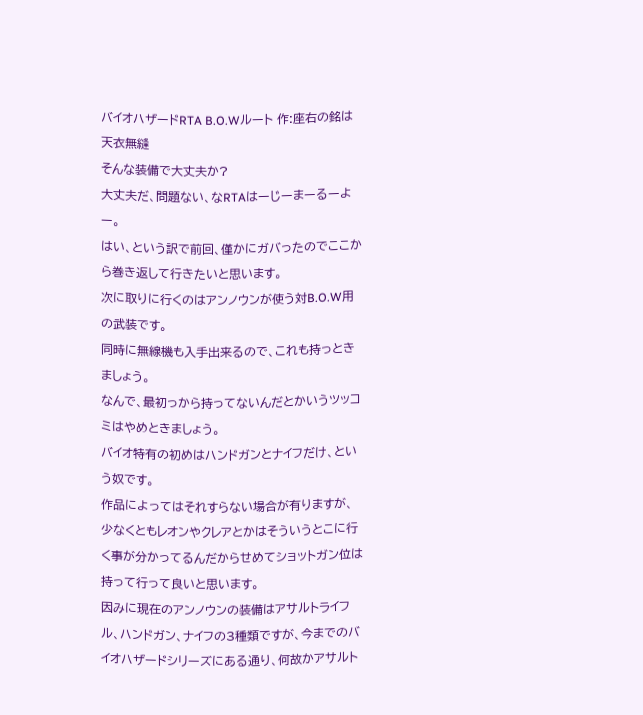バイオハザードRTA B.O.Wルート 作:座右の銘は天衣無縫
そんな装備で大丈夫か?
大丈夫だ、問題ない、なRTAはーじーまーるーよー。
はい、という訳で前回、僅かにガバったのでここから巻き返して行きたいと思います。
次に取りに行くのはアンノウンが使う対B.O.W用の武装です。
同時に無線機も入手出来るので、これも持っときましょう。
なんで、最初っから持ってないんだとかいうツッコミはやめときましょう。
バイオ特有の初めはハンドガンとナイフだけ、という奴です。
作品によってはそれすらない場合が有りますが、少なくともレオンやクレアとかはそういうとこに行く事が分かってるんだからせめてショットガン位は持って行って良いと思います。
因みに現在のアンノウンの装備はアサルトライフル、ハンドガン、ナイフの3種類ですが、今までのバイオハザードシリーズにある通り、何故かアサルト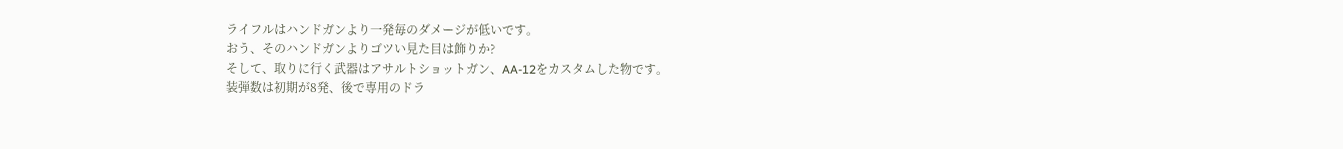ライフルはハンドガンより一発毎のダメージが低いです。
おう、そのハンドガンよりゴツい見た目は飾りか?
そして、取りに行く武器はアサルトショットガン、AA-12をカスタムした物です。
装弾数は初期が8発、後で専用のドラ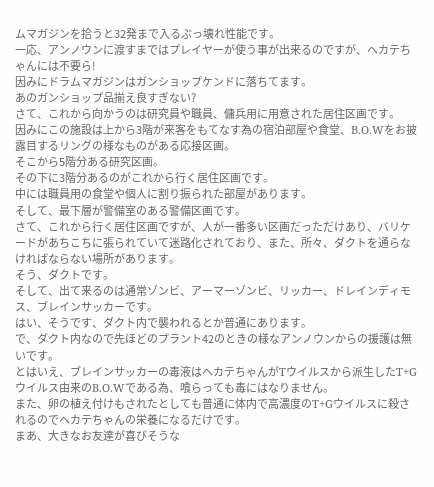ムマガジンを拾うと32発まで入るぶっ壊れ性能です。
一応、アンノウンに渡すまではプレイヤーが使う事が出来るのですが、ヘカテちゃんには不要ら!
因みにドラムマガジンはガンショップケンドに落ちてます。
あのガンショップ品揃え良すぎない?
さて、これから向かうのは研究員や職員、傭兵用に用意された居住区画です。
因みにこの施設は上から3階が来客をもてなす為の宿泊部屋や食堂、B.O.Wをお披露目するリングの様なものがある応接区画。
そこから5階分ある研究区画。
その下に3階分あるのがこれから行く居住区画です。
中には職員用の食堂や個人に割り振られた部屋があります。
そして、最下層が警備室のある警備区画です。
さて、これから行く居住区画ですが、人が一番多い区画だっただけあり、バリケードがあちこちに張られていて迷路化されており、また、所々、ダクトを通らなければならない場所があります。
そう、ダクトです。
そして、出て来るのは通常ゾンビ、アーマーゾンビ、リッカー、ドレインディモス、ブレインサッカーです。
はい、そうです、ダクト内で襲われるとか普通にあります。
で、ダクト内なので先ほどのプラント42のときの様なアンノウンからの援護は無いです。
とはいえ、ブレインサッカーの毒液はヘカテちゃんがTウイルスから派生したT+Gウイルス由来のB.O.Wである為、喰らっても毒にはなりません。
また、卵の植え付けもされたとしても普通に体内で高濃度のT+Gウイルスに殺されるのでヘカテちゃんの栄養になるだけです。
まあ、大きなお友達が喜びそうな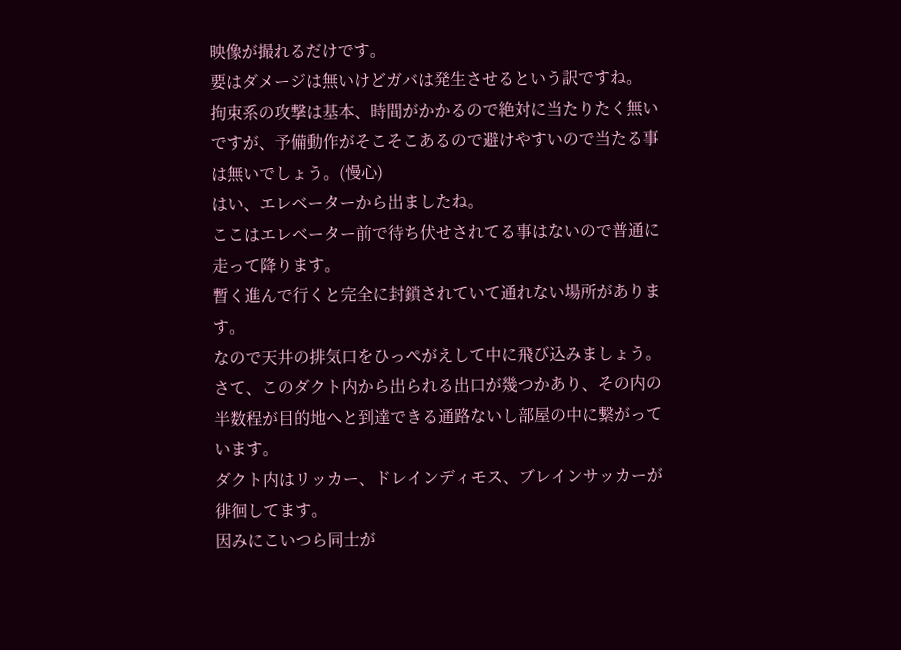映像が撮れるだけです。
要はダメージは無いけどガバは発生させるという訳ですね。
拘束系の攻撃は基本、時間がかかるので絶対に当たりたく無いですが、予備動作がそこそこあるので避けやすいので当たる事は無いでしょう。(慢心)
はい、エレベーターから出ましたね。
ここはエレベーター前で待ち伏せされてる事はないので普通に走って降ります。
暫く進んで行くと完全に封鎖されていて通れない場所があります。
なので天井の排気口をひっぺがえして中に飛び込みましょう。
さて、このダクト内から出られる出口が幾つかあり、その内の半数程が目的地へと到達できる通路ないし部屋の中に繋がっています。
ダクト内はリッカー、ドレインディモス、ブレインサッカーが徘徊してます。
因みにこいつら同士が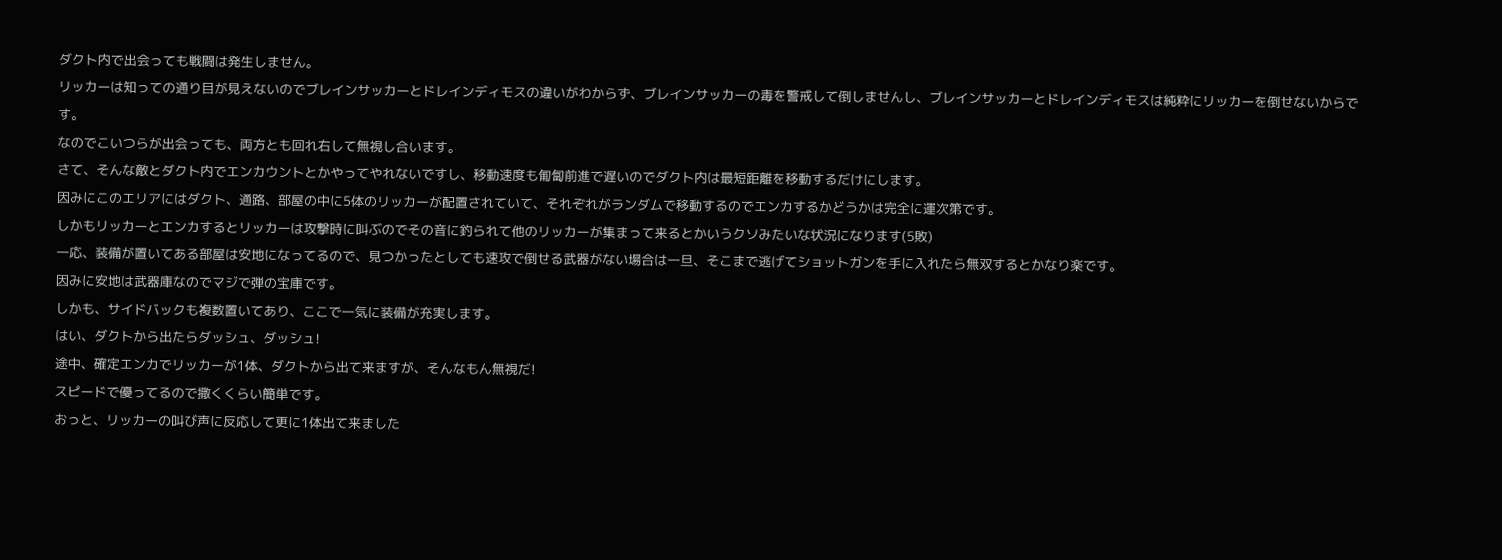ダクト内で出会っても戦闘は発生しません。
リッカーは知っての通り目が見えないのでブレインサッカーとドレインディモスの違いがわからず、ブレインサッカーの毒を警戒して倒しませんし、ブレインサッカーとドレインディモスは純粋にリッカーを倒せないからです。
なのでこいつらが出会っても、両方とも回れ右して無視し合います。
さて、そんな敵とダクト内でエンカウントとかやってやれないですし、移動速度も匍匐前進で遅いのでダクト内は最短距離を移動するだけにします。
因みにこのエリアにはダクト、通路、部屋の中に5体のリッカーが配置されていて、それぞれがランダムで移動するのでエンカするかどうかは完全に運次第です。
しかもリッカーとエンカするとリッカーは攻撃時に叫ぶのでその音に釣られて他のリッカーが集まって来るとかいうクソみたいな状況になります(5敗)
一応、装備が置いてある部屋は安地になってるので、見つかったとしても速攻で倒せる武器がない場合は一旦、そこまで逃げてショットガンを手に入れたら無双するとかなり楽です。
因みに安地は武器庫なのでマジで弾の宝庫です。
しかも、サイドバックも複数置いてあり、ここで一気に装備が充実します。
はい、ダクトから出たらダッシュ、ダッシュ!
途中、確定エンカでリッカーが1体、ダクトから出て来ますが、そんなもん無視だ!
スピードで優ってるので撒くくらい簡単です。
おっと、リッカーの叫び声に反応して更に1体出て来ました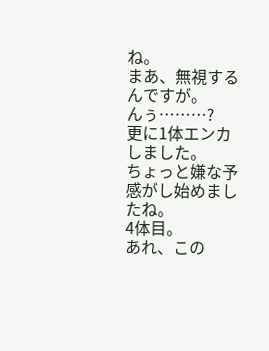ね。
まあ、無視するんですが。
んぅ………?
更に1体エンカしました。
ちょっと嫌な予感がし始めましたね。
4体目。
あれ、この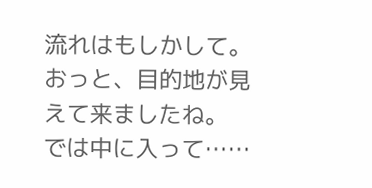流れはもしかして。
おっと、目的地が見えて来ましたね。
では中に入って……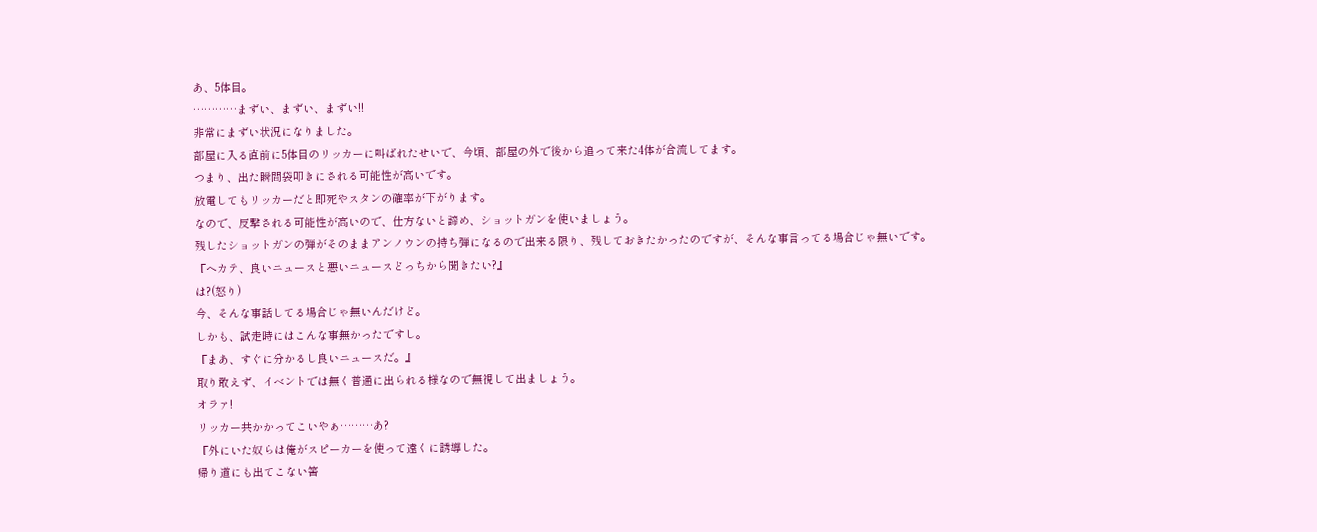あ、5体目。
…………まずい、まずい、まずい!!
非常にまずい状況になりました。
部屋に入る直前に5体目のリッカーに叫ばれたせいで、今頃、部屋の外で後から追って来た4体が合流してます。
つまり、出た瞬間袋叩きにされる可能性が高いです。
放電してもリッカーだと即死やスタンの確率が下がります。
なので、反撃される可能性が高いので、仕方ないと諦め、ショットガンを使いましょう。
残したショットガンの弾がそのままアンノウンの持ち弾になるので出来る限り、残しておきたかったのですが、そんな事言ってる場合じゃ無いです。
『ヘカテ、良いニュースと悪いニュースどっちから聞きたい?』
は?(怒り)
今、そんな事話してる場合じゃ無いんだけど。
しかも、試走時にはこんな事無かったですし。
『まあ、すぐに分かるし良いニュースだ。』
取り敢えず、イベントでは無く普通に出られる様なので無視して出ましょう。
オラァ!
リッカー共かかってこいやぁ………あ?
『外にいた奴らは俺がスピーカーを使って遠くに誘導した。
帰り道にも出てこない筈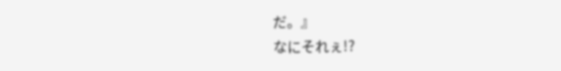だ。』
なにそれぇ!?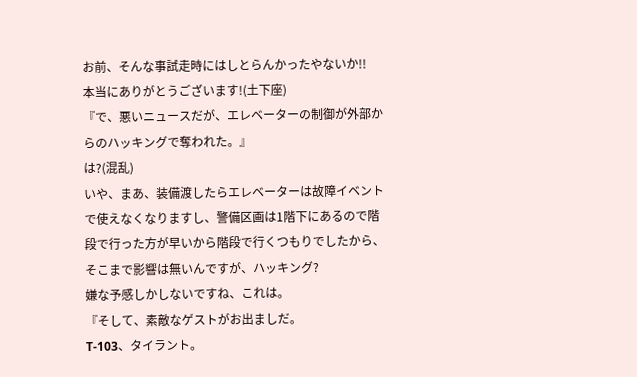お前、そんな事試走時にはしとらんかったやないか!!
本当にありがとうございます!(土下座)
『で、悪いニュースだが、エレベーターの制御が外部からのハッキングで奪われた。』
は?(混乱)
いや、まあ、装備渡したらエレベーターは故障イベントで使えなくなりますし、警備区画は1階下にあるので階段で行った方が早いから階段で行くつもりでしたから、そこまで影響は無いんですが、ハッキング?
嫌な予感しかしないですね、これは。
『そして、素敵なゲストがお出ましだ。
T-103、タイラント。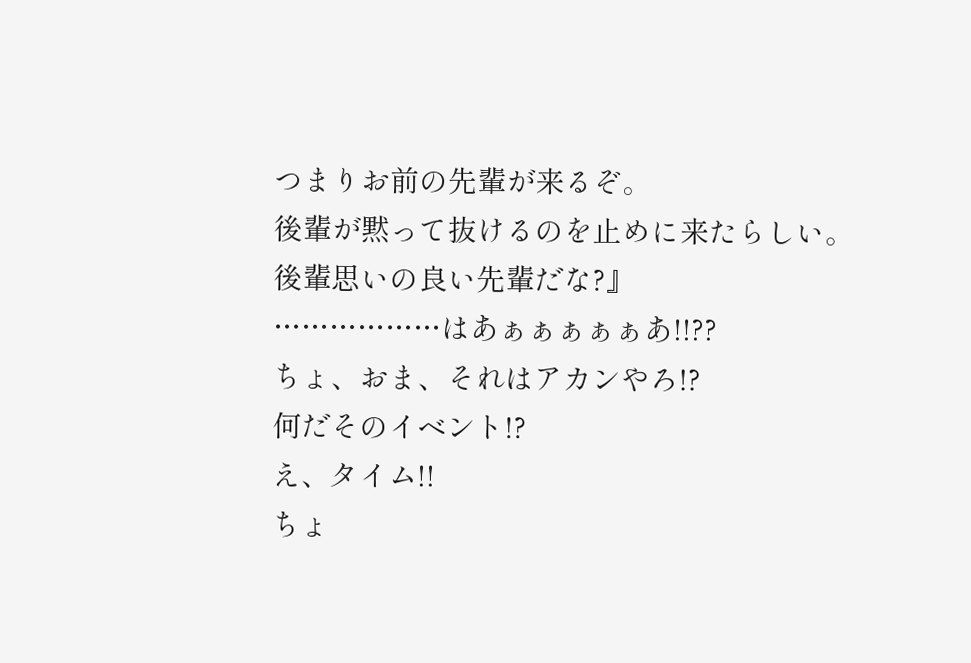つまりお前の先輩が来るぞ。
後輩が黙って抜けるのを止めに来たらしい。
後輩思いの良い先輩だな?』
………………はあぁぁぁぁぁあ!!??
ちょ、おま、それはアカンやろ!?
何だそのイベント!?
え、タイム!!
ちょ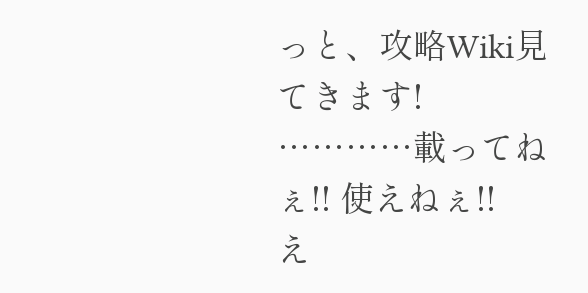っと、攻略Wiki見てきます!
…………載ってねぇ!! 使えねぇ!!
え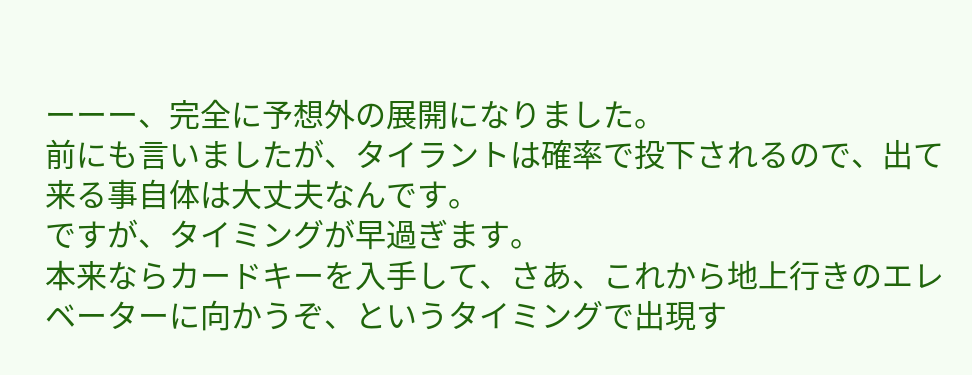ーーー、完全に予想外の展開になりました。
前にも言いましたが、タイラントは確率で投下されるので、出て来る事自体は大丈夫なんです。
ですが、タイミングが早過ぎます。
本来ならカードキーを入手して、さあ、これから地上行きのエレベーターに向かうぞ、というタイミングで出現す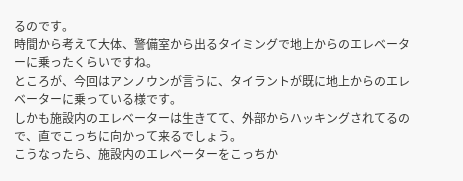るのです。
時間から考えて大体、警備室から出るタイミングで地上からのエレベーターに乗ったくらいですね。
ところが、今回はアンノウンが言うに、タイラントが既に地上からのエレベーターに乗っている様です。
しかも施設内のエレベーターは生きてて、外部からハッキングされてるので、直でこっちに向かって来るでしょう。
こうなったら、施設内のエレベーターをこっちか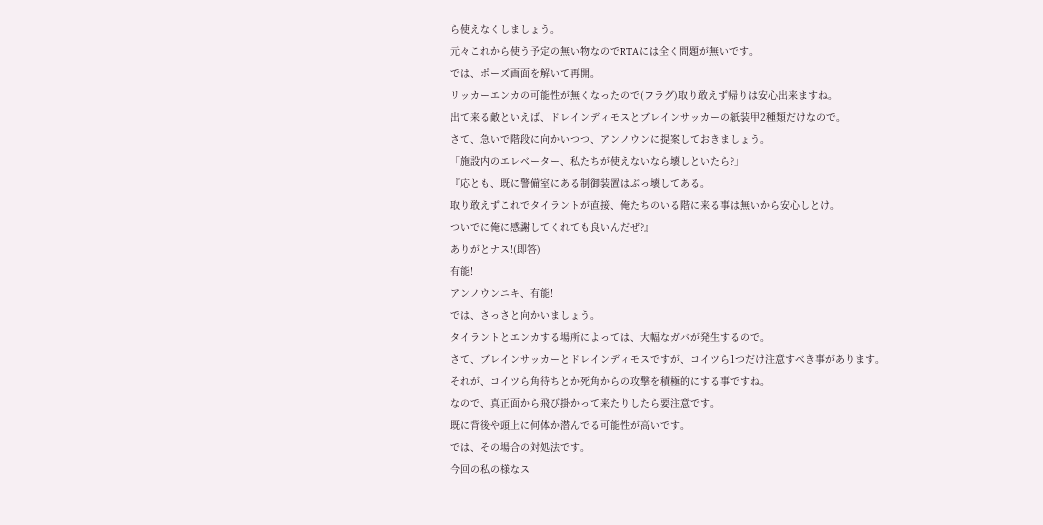ら使えなくしましょう。
元々これから使う予定の無い物なのでRTAには全く問題が無いです。
では、ポーズ画面を解いて再開。
リッカーエンカの可能性が無くなったので(フラグ)取り敢えず帰りは安心出来ますね。
出て来る敵といえば、ドレインディモスとブレインサッカーの紙装甲2種類だけなので。
さて、急いで階段に向かいつつ、アンノウンに提案しておきましょう。
「施設内のエレベーター、私たちが使えないなら壊しといたら?」
『応とも、既に警備室にある制御装置はぶっ壊してある。
取り敢えずこれでタイラントが直接、俺たちのいる階に来る事は無いから安心しとけ。
ついでに俺に感謝してくれても良いんだぜ?』
ありがとナス!(即答)
有能!
アンノウンニキ、有能!
では、さっさと向かいましょう。
タイラントとエンカする場所によっては、大幅なガバが発生するので。
さて、ブレインサッカーとドレインディモスですが、コイツら1つだけ注意すべき事があります。
それが、コイツら角待ちとか死角からの攻撃を積極的にする事ですね。
なので、真正面から飛び掛かって来たりしたら要注意です。
既に背後や頭上に何体か潜んでる可能性が高いです。
では、その場合の対処法です。
今回の私の様なス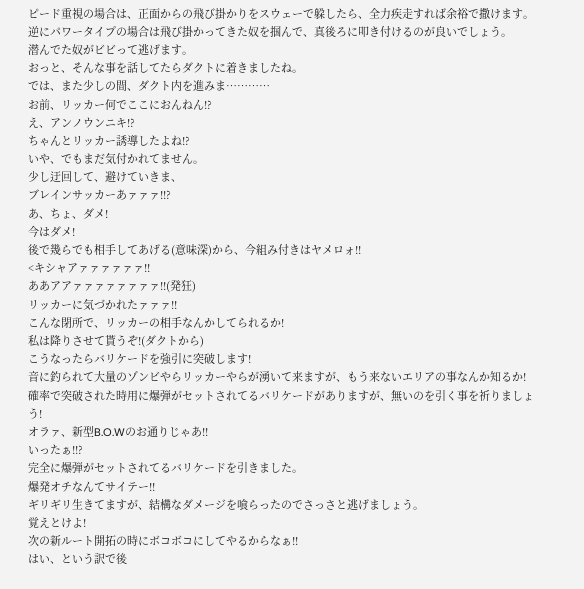ピード重視の場合は、正面からの飛び掛かりをスウェーで躱したら、全力疾走すれば余裕で撒けます。
逆にパワータイプの場合は飛び掛かってきた奴を掴んで、真後ろに叩き付けるのが良いでしょう。
潜んでた奴がビビって逃げます。
おっと、そんな事を話してたらダクトに着きましたね。
では、また少しの間、ダクト内を進みま…………
お前、リッカー何でここにおんねん!?
え、アンノウンニキ!?
ちゃんとリッカー誘導したよね!?
いや、でもまだ気付かれてません。
少し迂回して、避けていきま、
ブレインサッカーあァァァ!!?
あ、ちょ、ダメ!
今はダメ!
後で幾らでも相手してあげる(意味深)から、今組み付きはヤメロォ!!
<キシャアァァァァァァ!!
ああアアァァァァァァァァ!!(発狂)
リッカーに気づかれたァァァ!!
こんな閉所で、リッカーの相手なんかしてられるか!
私は降りさせて貰うぞ!(ダクトから)
こうなったらバリケードを強引に突破します!
音に釣られて大量のゾンビやらリッカーやらが湧いて来ますが、もう来ないエリアの事なんか知るか!
確率で突破された時用に爆弾がセットされてるバリケードがありますが、無いのを引く事を祈りましょう!
オラァ、新型B.O.Wのお通りじゃあ!!
いったぁ!!?
完全に爆弾がセットされてるバリケードを引きました。
爆発オチなんてサイテー!!
ギリギリ生きてますが、結構なダメージを喰らったのでさっさと逃げましょう。
覚えとけよ!
次の新ルート開拓の時にボコボコにしてやるからなぁ!!
はい、という訳で後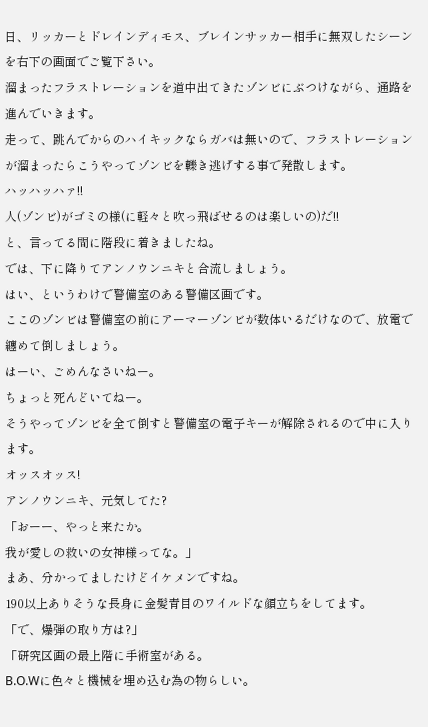日、リッカーとドレインディモス、ブレインサッカー相手に無双したシーンを右下の画面でご覧下さい。
溜まったフラストレーションを道中出てきたゾンビにぶつけながら、通路を進んでいきます。
走って、跳んでからのハイキックならガバは無いので、フラストレーションが溜まったらこうやってゾンビを轢き逃げする事で発散します。
ハッハッハァ!!
人(ゾンビ)がゴミの様(に軽々と吹っ飛ばせるのは楽しいの)だ!!
と、言ってる間に階段に着きましたね。
では、下に降りてアンノウンニキと合流しましょう。
はい、というわけで警備室のある警備区画です。
ここのゾンビは警備室の前にアーマーゾンビが数体いるだけなので、放電で纏めて倒しましょう。
はーい、ごめんなさいねー。
ちょっと死んどいてねー。
そうやってゾンビを全て倒すと警備室の電子キーが解除されるので中に入ります。
オッスオッス!
アンノウンニキ、元気してた?
「おーー、やっと来たか。
我が愛しの救いの女神様ってな。」
まあ、分かってましたけどイケメンですね。
190以上ありそうな長身に金髪青目のワイルドな顔立ちをしてます。
「で、爆弾の取り方は?」
「研究区画の最上階に手術室がある。
B.O.Wに色々と機械を埋め込む為の物らしい。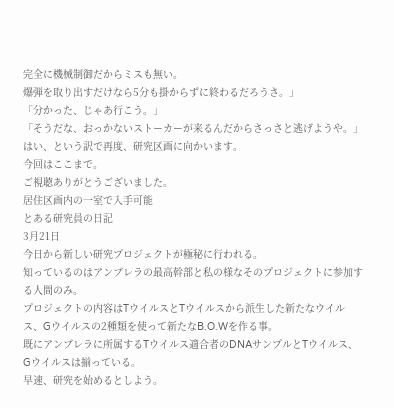完全に機械制御だからミスも無い。
爆弾を取り出すだけなら5分も掛からずに終わるだろうさ。」
「分かった、じゃあ行こう。」
「そうだな、おっかないストーカーが来るんだからさっさと逃げようや。」
はい、という訳で再度、研究区画に向かいます。
今回はここまで。
ご視聴ありがとうございました。
居住区画内の一室で入手可能
とある研究員の日記
3月21日
今日から新しい研究プロジェクトが極秘に行われる。
知っているのはアンブレラの最高幹部と私の様なそのプロジェクトに参加する人間のみ。
プロジェクトの内容はTウイルスとTウイルスから派生した新たなウイルス、Gウイルスの2種類を使って新たなB.O.Wを作る事。
既にアンブレラに所属するTウイルス適合者のDNAサンプルとTウイルス、Gウイルスは揃っている。
早速、研究を始めるとしよう。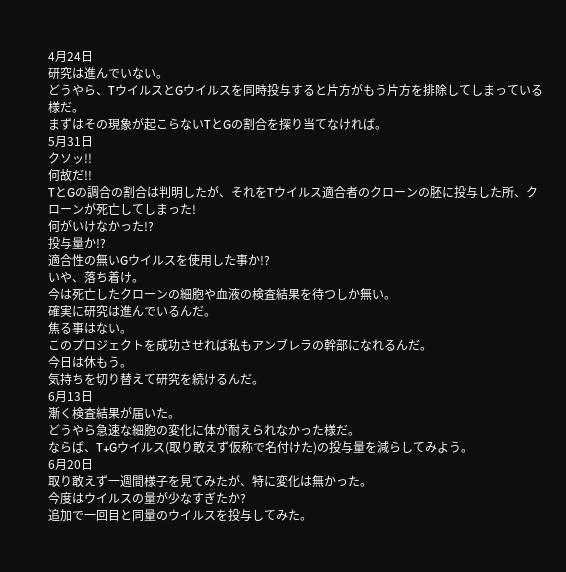4月24日
研究は進んでいない。
どうやら、TウイルスとGウイルスを同時投与すると片方がもう片方を排除してしまっている様だ。
まずはその現象が起こらないTとGの割合を探り当てなければ。
5月31日
クソッ!!
何故だ!!
TとGの調合の割合は判明したが、それをTウイルス適合者のクローンの胚に投与した所、クローンが死亡してしまった!
何がいけなかった!?
投与量か!?
適合性の無いGウイルスを使用した事か!?
いや、落ち着け。
今は死亡したクローンの細胞や血液の検査結果を待つしか無い。
確実に研究は進んでいるんだ。
焦る事はない。
このプロジェクトを成功させれば私もアンブレラの幹部になれるんだ。
今日は休もう。
気持ちを切り替えて研究を続けるんだ。
6月13日
漸く検査結果が届いた。
どうやら急速な細胞の変化に体が耐えられなかった様だ。
ならば、T+Gウイルス(取り敢えず仮称で名付けた)の投与量を減らしてみよう。
6月20日
取り敢えず一週間様子を見てみたが、特に変化は無かった。
今度はウイルスの量が少なすぎたか?
追加で一回目と同量のウイルスを投与してみた。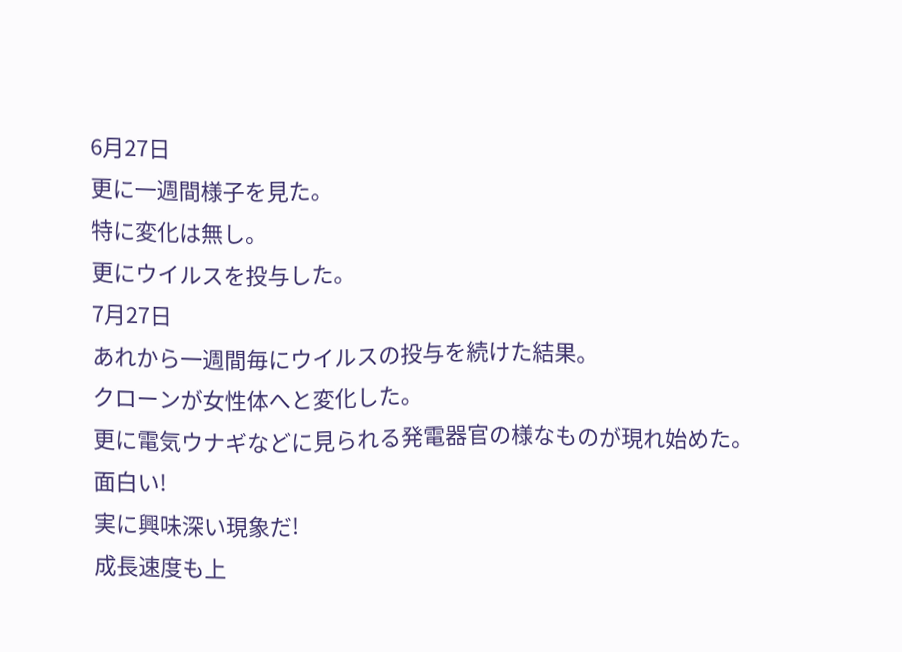6月27日
更に一週間様子を見た。
特に変化は無し。
更にウイルスを投与した。
7月27日
あれから一週間毎にウイルスの投与を続けた結果。
クローンが女性体へと変化した。
更に電気ウナギなどに見られる発電器官の様なものが現れ始めた。
面白い!
実に興味深い現象だ!
成長速度も上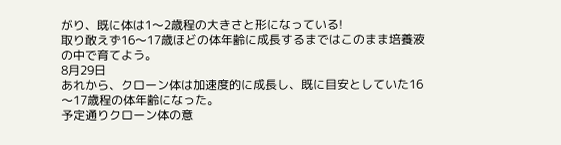がり、既に体は1〜2歳程の大きさと形になっている!
取り敢えず16〜17歳ほどの体年齢に成長するまではこのまま培養液の中で育てよう。
8月29日
あれから、クローン体は加速度的に成長し、既に目安としていた16〜17歳程の体年齢になった。
予定通りクローン体の意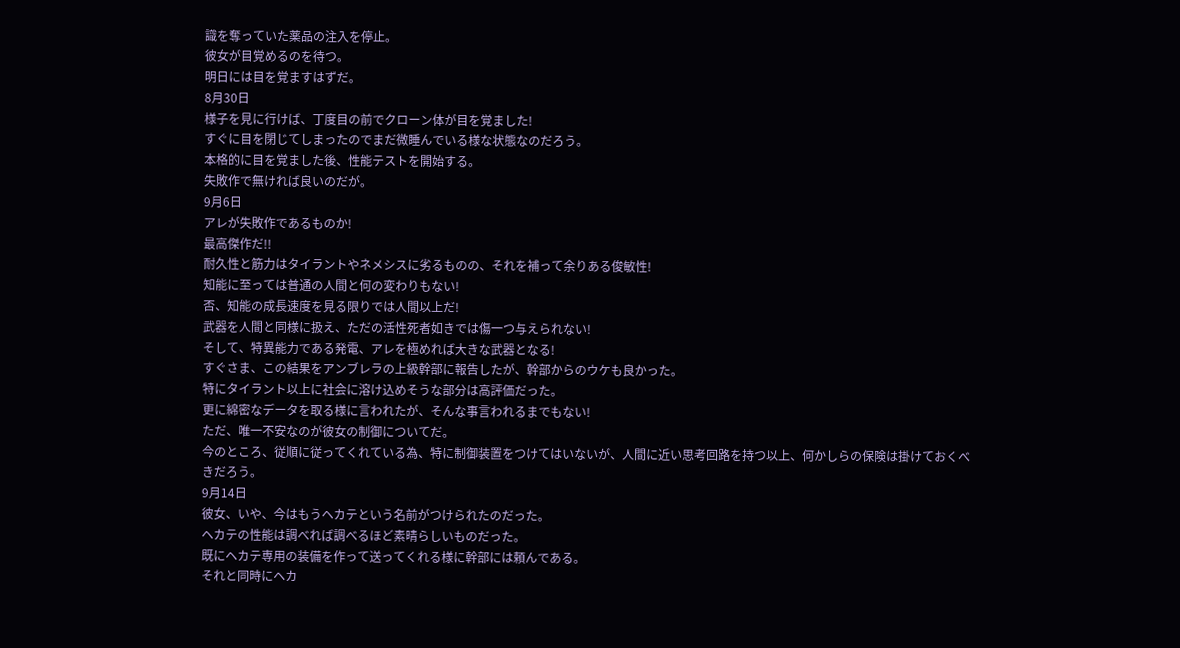識を奪っていた薬品の注入を停止。
彼女が目覚めるのを待つ。
明日には目を覚ますはずだ。
8月30日
様子を見に行けば、丁度目の前でクローン体が目を覚ました!
すぐに目を閉じてしまったのでまだ微睡んでいる様な状態なのだろう。
本格的に目を覚ました後、性能テストを開始する。
失敗作で無ければ良いのだが。
9月6日
アレが失敗作であるものか!
最高傑作だ!!
耐久性と筋力はタイラントやネメシスに劣るものの、それを補って余りある俊敏性!
知能に至っては普通の人間と何の変わりもない!
否、知能の成長速度を見る限りでは人間以上だ!
武器を人間と同様に扱え、ただの活性死者如きでは傷一つ与えられない!
そして、特異能力である発電、アレを極めれば大きな武器となる!
すぐさま、この結果をアンブレラの上級幹部に報告したが、幹部からのウケも良かった。
特にタイラント以上に社会に溶け込めそうな部分は高評価だった。
更に綿密なデータを取る様に言われたが、そんな事言われるまでもない!
ただ、唯一不安なのが彼女の制御についてだ。
今のところ、従順に従ってくれている為、特に制御装置をつけてはいないが、人間に近い思考回路を持つ以上、何かしらの保険は掛けておくべきだろう。
9月14日
彼女、いや、今はもうヘカテという名前がつけられたのだった。
ヘカテの性能は調べれば調べるほど素晴らしいものだった。
既にヘカテ専用の装備を作って送ってくれる様に幹部には頼んである。
それと同時にヘカ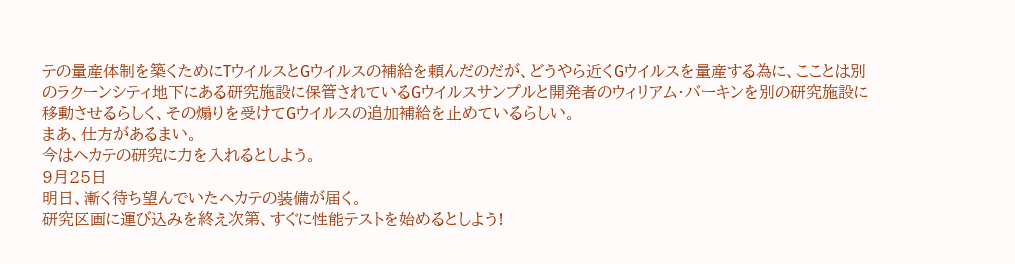テの量産体制を築くためにTウイルスとGウイルスの補給を頼んだのだが、どうやら近くGウイルスを量産する為に、こことは別のラクーンシティ地下にある研究施設に保管されているGウイルスサンプルと開発者のウィリアム・バーキンを別の研究施設に移動させるらしく、その煽りを受けてGウイルスの追加補給を止めているらしい。
まあ、仕方があるまい。
今はヘカテの研究に力を入れるとしよう。
9月25日
明日、漸く待ち望んでいたヘカテの装備が届く。
研究区画に運び込みを終え次第、すぐに性能テストを始めるとしよう!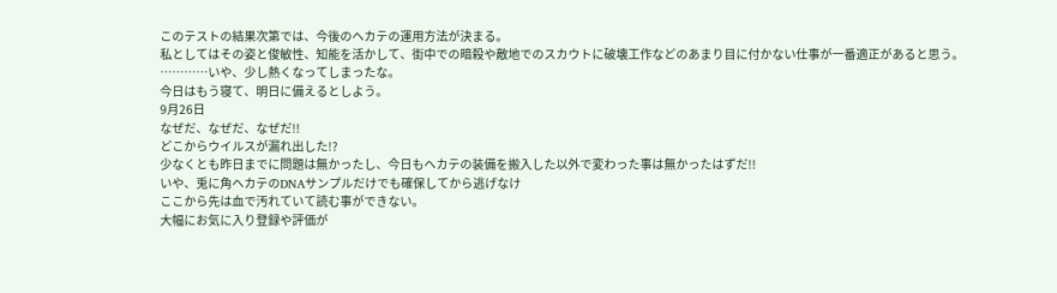このテストの結果次第では、今後のヘカテの運用方法が決まる。
私としてはその姿と俊敏性、知能を活かして、街中での暗殺や敵地でのスカウトに破壊工作などのあまり目に付かない仕事が一番適正があると思う。
…………いや、少し熱くなってしまったな。
今日はもう寝て、明日に備えるとしよう。
9月26日
なぜだ、なぜだ、なぜだ!!
どこからウイルスが漏れ出した!?
少なくとも昨日までに問題は無かったし、今日もヘカテの装備を搬入した以外で変わった事は無かったはずだ!!
いや、兎に角ヘカテのDNAサンプルだけでも確保してから逃げなけ
ここから先は血で汚れていて読む事ができない。
大幅にお気に入り登録や評価が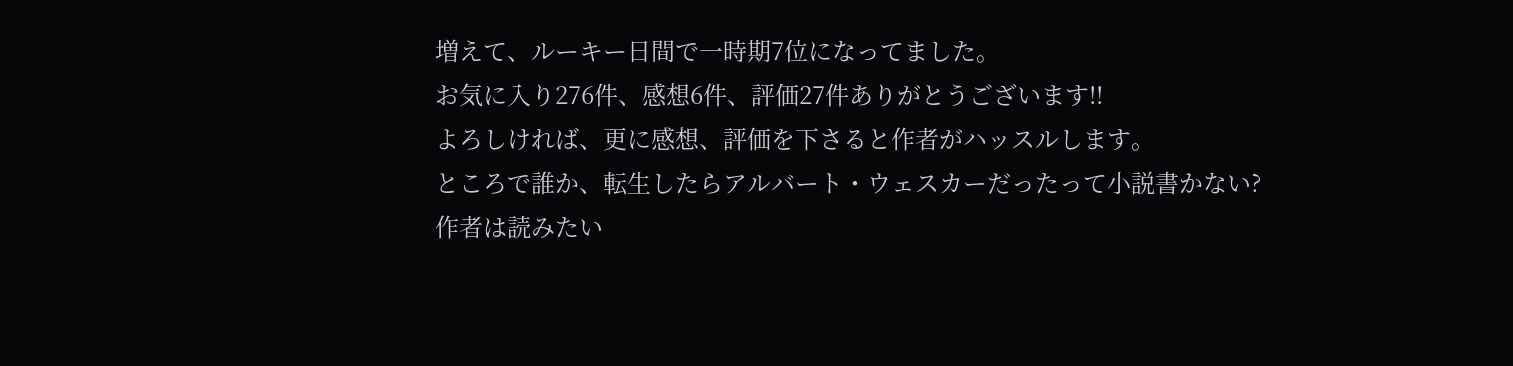増えて、ルーキー日間で一時期7位になってました。
お気に入り276件、感想6件、評価27件ありがとうございます!!
よろしければ、更に感想、評価を下さると作者がハッスルします。
ところで誰か、転生したらアルバート・ウェスカーだったって小説書かない?
作者は読みたい